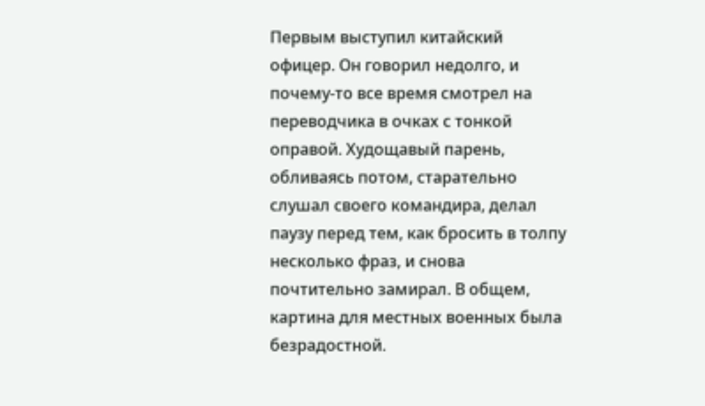Первым выступил китайский офицер. Он говорил недолго, и почему-то все время смотрел на переводчика в очках с тонкой оправой. Худощавый парень, обливаясь потом, старательно слушал своего командира, делал паузу перед тем, как бросить в толпу несколько фраз, и снова почтительно замирал. В общем, картина для местных военных была безрадостной.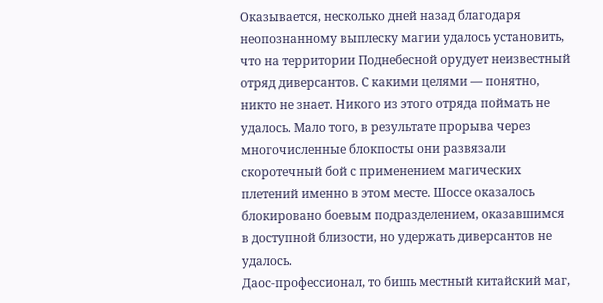Оказывается, несколько дней назад благодаря неопознанному выплеску магии удалось установить, что на территории Поднебесной орудует неизвестный отряд диверсантов. С какими целями — понятно, никто не знает. Никого из этого отряда поймать не удалось. Мало того, в результате прорыва через многочисленные блокпосты они развязали скоротечный бой с применением магических плетений именно в этом месте. Шоссе оказалось блокировано боевым подразделением, оказавшимся в доступной близости, но удержать диверсантов не удалось.
Даос-профессионал, то бишь местный китайский маг,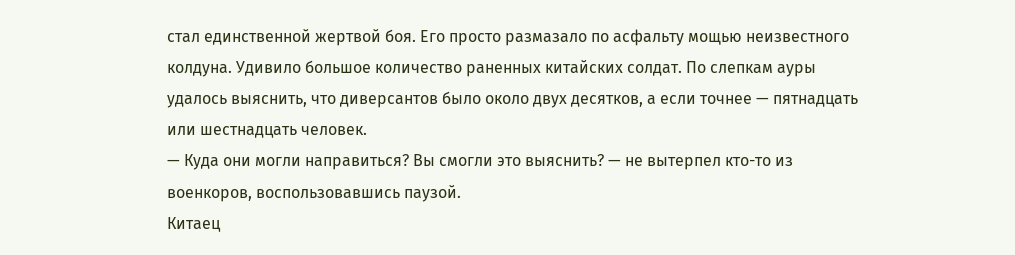стал единственной жертвой боя. Его просто размазало по асфальту мощью неизвестного колдуна. Удивило большое количество раненных китайских солдат. По слепкам ауры удалось выяснить, что диверсантов было около двух десятков, а если точнее — пятнадцать или шестнадцать человек.
— Куда они могли направиться? Вы смогли это выяснить? — не вытерпел кто-то из военкоров, воспользовавшись паузой.
Китаец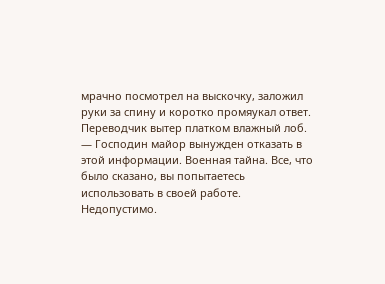мрачно посмотрел на выскочку, заложил руки за спину и коротко промяукал ответ. Переводчик вытер платком влажный лоб.
— Господин майор вынужден отказать в этой информации. Военная тайна. Все, что было сказано, вы попытаетесь использовать в своей работе. Недопустимо.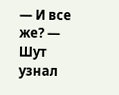— И все же? — Шут узнал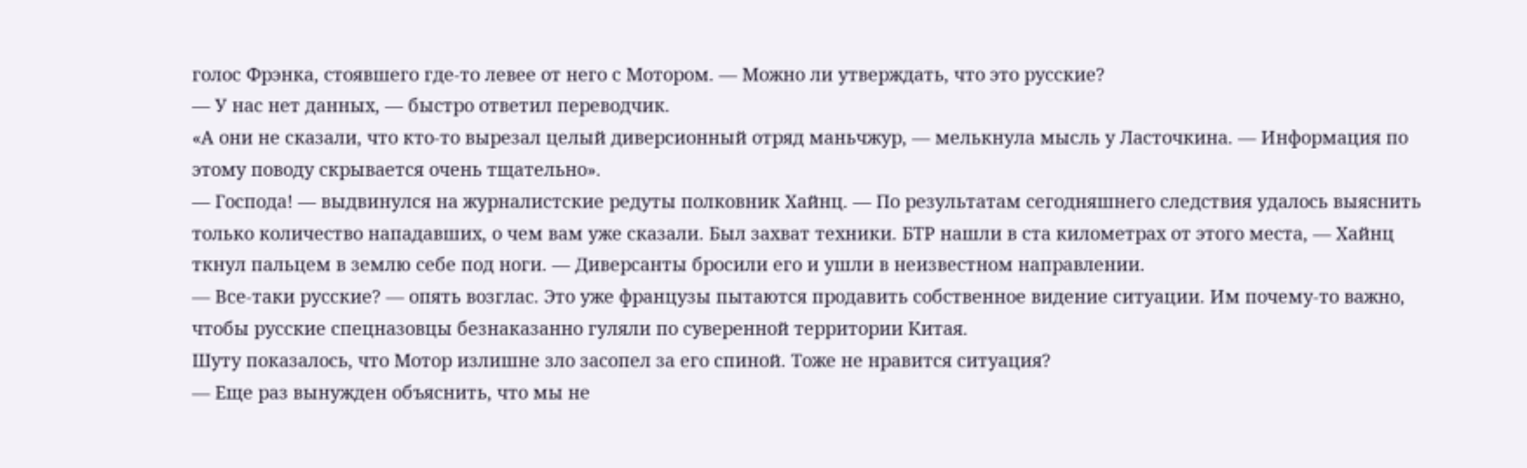голос Фрэнка, стоявшего где-то левее от него с Мотором. — Можно ли утверждать, что это русские?
— У нас нет данных, — быстро ответил переводчик.
«А они не сказали, что кто-то вырезал целый диверсионный отряд маньчжур, — мелькнула мысль у Ласточкина. — Информация по этому поводу скрывается очень тщательно».
— Господа! — выдвинулся на журналистские редуты полковник Хайнц. — По результатам сегодняшнего следствия удалось выяснить только количество нападавших, о чем вам уже сказали. Был захват техники. БТР нашли в ста километрах от этого места, — Хайнц ткнул пальцем в землю себе под ноги. — Диверсанты бросили его и ушли в неизвестном направлении.
— Все-таки русские? — опять возглас. Это уже французы пытаются продавить собственное видение ситуации. Им почему-то важно, чтобы русские спецназовцы безнаказанно гуляли по суверенной территории Китая.
Шуту показалось, что Мотор излишне зло засопел за его спиной. Тоже не нравится ситуация?
— Еще раз вынужден объяснить, что мы не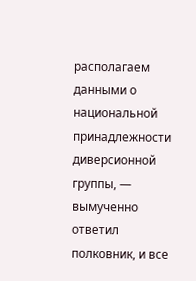располагаем данными о национальной принадлежности диверсионной группы, — вымученно ответил полковник, и все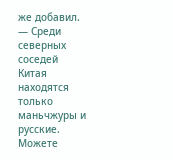же добавил. — Среди северных соседей Китая находятся только маньчжуры и русские. Можете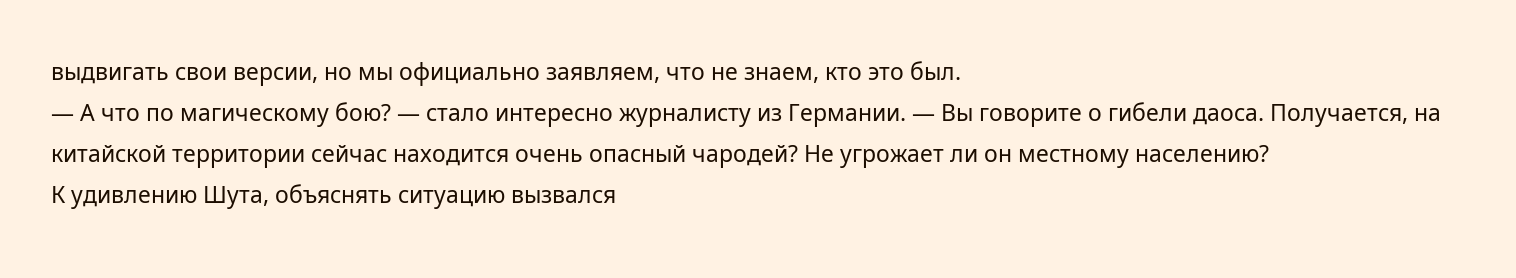выдвигать свои версии, но мы официально заявляем, что не знаем, кто это был.
— А что по магическому бою? — стало интересно журналисту из Германии. — Вы говорите о гибели даоса. Получается, на китайской территории сейчас находится очень опасный чародей? Не угрожает ли он местному населению?
К удивлению Шута, объяснять ситуацию вызвался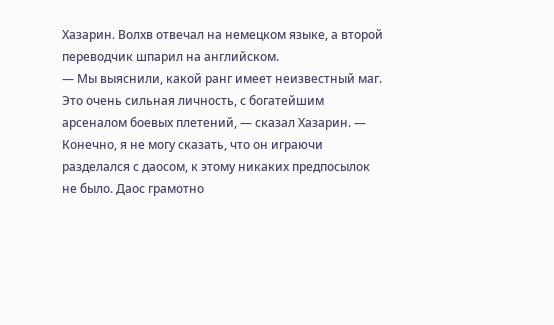Хазарин. Волхв отвечал на немецком языке, а второй переводчик шпарил на английском.
— Мы выяснили, какой ранг имеет неизвестный маг. Это очень сильная личность, с богатейшим арсеналом боевых плетений, — сказал Хазарин. — Конечно, я не могу сказать, что он играючи разделался с даосом, к этому никаких предпосылок не было. Даос грамотно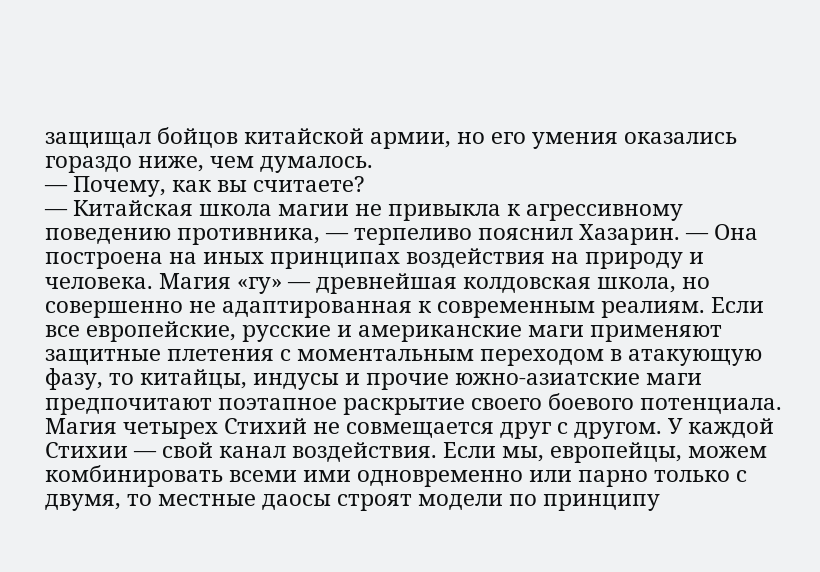защищал бойцов китайской армии, но его умения оказались гораздо ниже, чем думалось.
— Почему, как вы считаете?
— Китайская школа магии не привыкла к агрессивному поведению противника, — терпеливо пояснил Хазарин. — Она построена на иных принципах воздействия на природу и человека. Магия «гу» — древнейшая колдовская школа, но совершенно не адаптированная к современным реалиям. Если все европейские, русские и американские маги применяют защитные плетения с моментальным переходом в атакующую фазу, то китайцы, индусы и прочие южно-азиатские маги предпочитают поэтапное раскрытие своего боевого потенциала. Магия четырех Стихий не совмещается друг с другом. У каждой Стихии — свой канал воздействия. Если мы, европейцы, можем комбинировать всеми ими одновременно или парно только с двумя, то местные даосы строят модели по принципу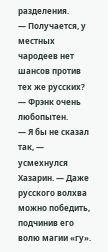разделения.
— Получается, у местных чародеев нет шансов против тех же русских? — Фрэнк очень любопытен.
— Я бы не сказал так, — усмехнулся Хазарин. — Даже русского волхва можно победить, подчинив его волю магии «гу».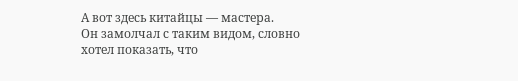А вот здесь китайцы — мастера.
Он замолчал с таким видом, словно хотел показать, что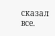сказал все.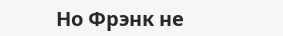Но Фрэнк не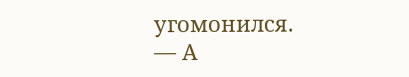угомонился.
— А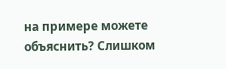на примере можете объяснить? Слишком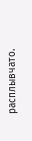расплывчато.